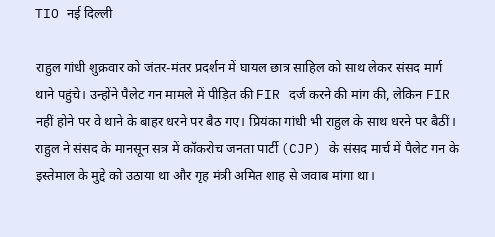TIO नई दिल्ली

राहुल गांधी शुक्रवार को जंतर-मंतर प्रदर्शन में घायल छात्र साहिल को साथ लेकर संसद मार्ग थाने पहुंचे। उन्होंने पैलेट गन मामले में पीड़ित की FIR दर्ज करने की मांग की, लेकिन FIR नहीं होने पर वे थाने के बाहर धरने पर बैठ गए। प्रियंका गांधी भी राहुल के साथ धरने पर बैठीं।
राहुल ने संसद के मानसून सत्र में कॉकरोच जनता पार्टी (CJP) के संसद मार्च में पैलेट गन के इस्तेमाल के मुद्दे को उठाया था और गृह मंत्री अमित शाह से जवाब मांगा था।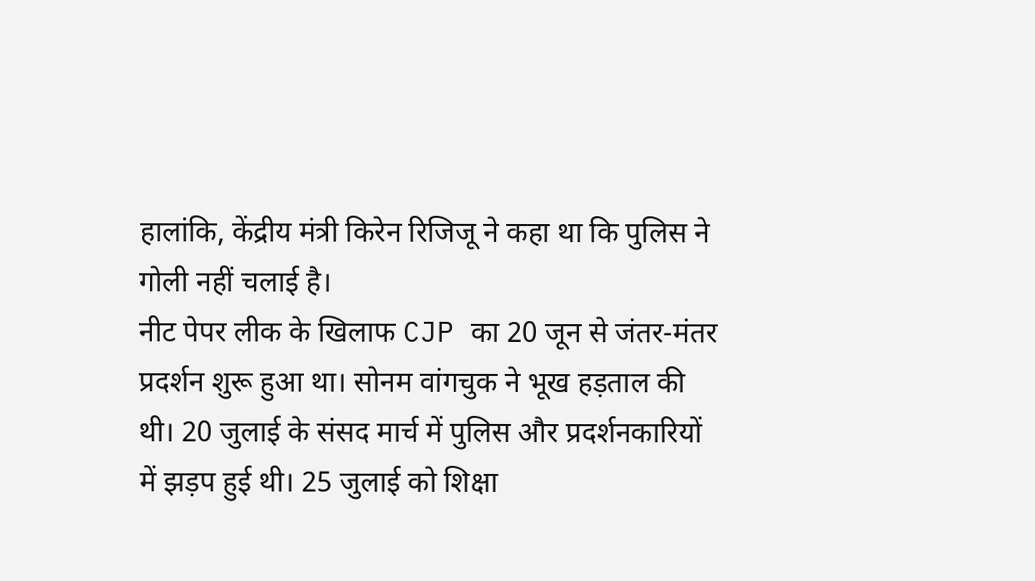हालांकि, केंद्रीय मंत्री किरेन रिजिजू ने कहा था कि पुलिस ने गोली नहीं चलाई है।
नीट पेपर लीक के खिलाफ CJP का 20 जून से जंतर-मंतर प्रदर्शन शुरू हुआ था। सोनम वांगचुक ने भूख हड़ताल की थी। 20 जुलाई के संसद मार्च में पुलिस और प्रदर्शनकारियों में झड़प हुई थी। 25 जुलाई को शिक्षा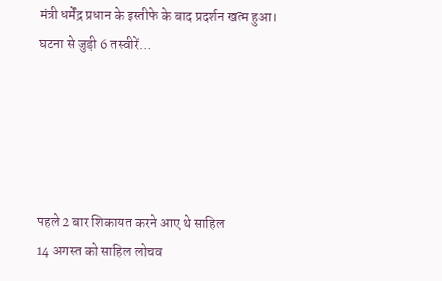मंत्री धर्मेंद्र प्रधान के इस्तीफे के बाद प्रदर्शन खत्म हुआ।
घटना से जुड़ी 6 तस्वीरें…





पहले 2 बार शिकायत करने आए थे साहिल
14 अगस्त को साहिल लोचव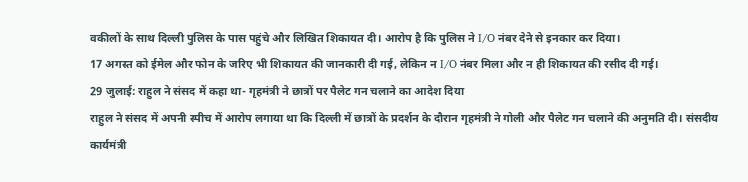वकीलों के साथ दिल्ली पुलिस के पास पहुंचे और लिखित शिकायत दी। आरोप है कि पुलिस ने I/O नंबर देने से इनकार कर दिया।
17 अगस्त को ईमेल और फोन के जरिए भी शिकायत की जानकारी दी गई, लेकिन न I/O नंबर मिला और न ही शिकायत की रसीद दी गई।
29 जुलाई: राहुल ने संसद में कहा था- गृहमंत्री ने छात्रों पर पैलेट गन चलाने का आदेश दिया
राहुल ने संसद में अपनी स्पीच में आरोप लगाया था कि दिल्ली में छात्रों के प्रदर्शन के दौरान गृहमंत्री ने गोली और पैलेट गन चलाने की अनुमति दी। संसदीय कार्यमंत्री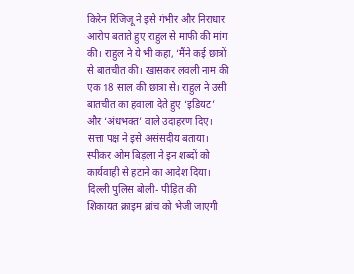किरेन रिजिजू ने इसे गंभीर और निराधार आरोप बताते हुए राहुल से माफी की मांग की। राहुल ने ये भी कहा, ‘मैंने कई छात्रों से बातचीत की। खासकर लवली नाम की एक 18 साल की छात्रा से। राहुल ने उसी बातचीत का हवाला देते हुए ‘इडियट’ और ‘अंधभक्त’ वाले उदाहरण दिए। सत्ता पक्ष ने इसे असंसदीय बताया। स्पीकर ओम बिड़ला ने इन शब्दों को कार्यवाही से हटाने का आदेश दिया।
दिल्ली पुलिस बोली- पीड़ित की शिकायत क्राइम ब्रांच को भेजी जाएगी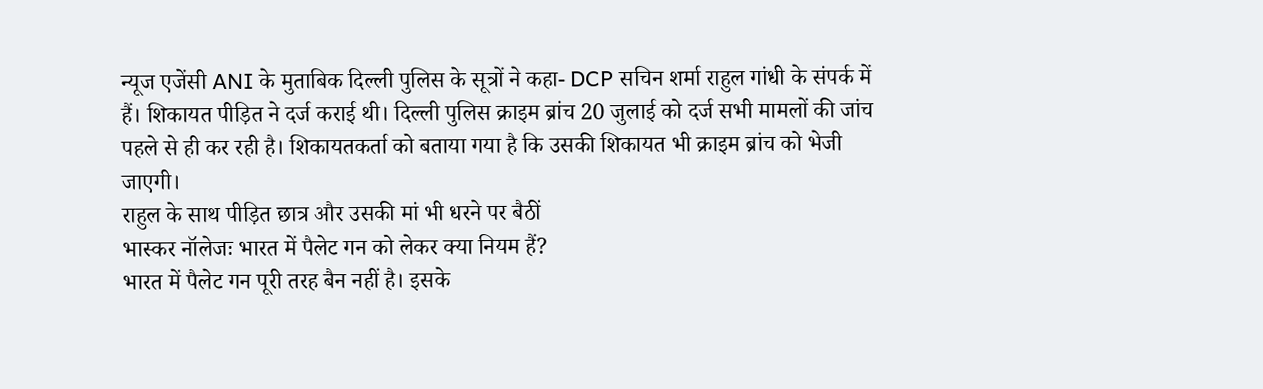न्यूज एजेंसी ANI के मुताबिक दिल्ली पुलिस के सूत्रों ने कहा- DCP सचिन शर्मा राहुल गांधी के संपर्क में हैं। शिकायत पीड़ित ने दर्ज कराई थी। दिल्ली पुलिस क्राइम ब्रांच 20 जुलाई को दर्ज सभी मामलों की जांच पहले से ही कर रही है। शिकायतकर्ता को बताया गया है कि उसकी शिकायत भी क्राइम ब्रांच को भेजी जाएगी।
राहुल के साथ पीड़ित छात्र और उसकी मां भी धरने पर बैठीं
भास्कर नॉलेजः भारत में पैलेट गन को लेकर क्या नियम हैं?
भारत में पैलेट गन पूरी तरह बैन नहीं है। इसके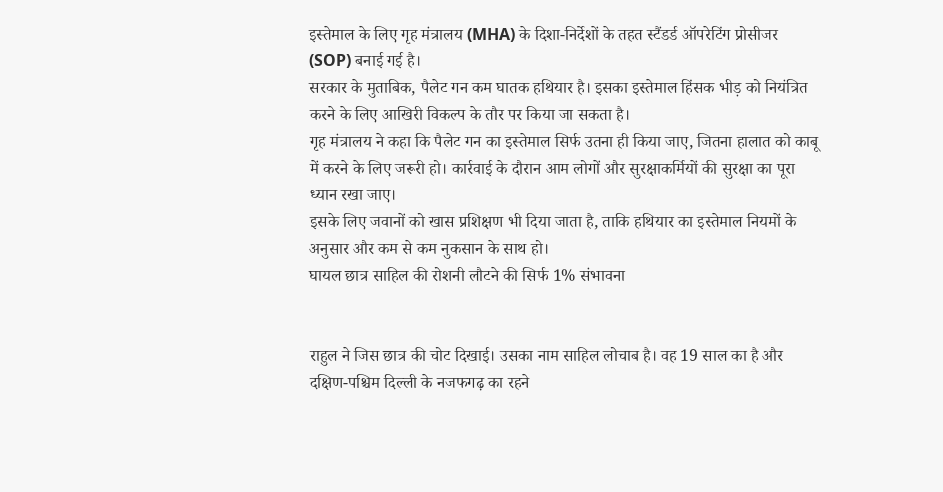इस्तेमाल के लिए गृह मंत्रालय (MHA) के दिशा-निर्देशों के तहत स्टैंडर्ड ऑपरेटिंग प्रोसीजर (SOP) बनाई गई है।
सरकार के मुताबिक, पैलेट गन कम घातक हथियार है। इसका इस्तेमाल हिंसक भीड़ को नियंत्रित करने के लिए आखिरी विकल्प के तौर पर किया जा सकता है।
गृह मंत्रालय ने कहा कि पैलेट गन का इस्तेमाल सिर्फ उतना ही किया जाए, जितना हालात को काबू में करने के लिए जरूरी हो। कार्रवाई के दौरान आम लोगों और सुरक्षाकर्मियों की सुरक्षा का पूरा ध्यान रखा जाए।
इसके लिए जवानों को खास प्रशिक्षण भी दिया जाता है, ताकि हथियार का इस्तेमाल नियमों के अनुसार और कम से कम नुकसान के साथ हो।
घायल छात्र साहिल की रोशनी लौटने की सिर्फ 1% संभावना


राहुल ने जिस छात्र की चोट दिखाई। उसका नाम साहिल लोचाब है। वह 19 साल का है और दक्षिण-पश्चिम दिल्ली के नजफगढ़ का रहने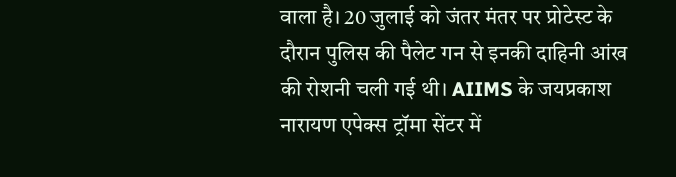वाला है। 20 जुलाई को जंतर मंतर पर प्रोटेस्ट के दौरान पुलिस की पैलेट गन से इनकी दाहिनी आंख की रोशनी चली गई थी। AIIMS के जयप्रकाश नारायण एपेक्स ट्रॉमा सेंटर में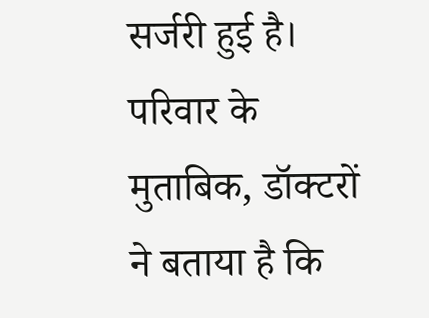सर्जरी हुई है।
परिवार के मुताबिक, डॉक्टरों ने बताया है कि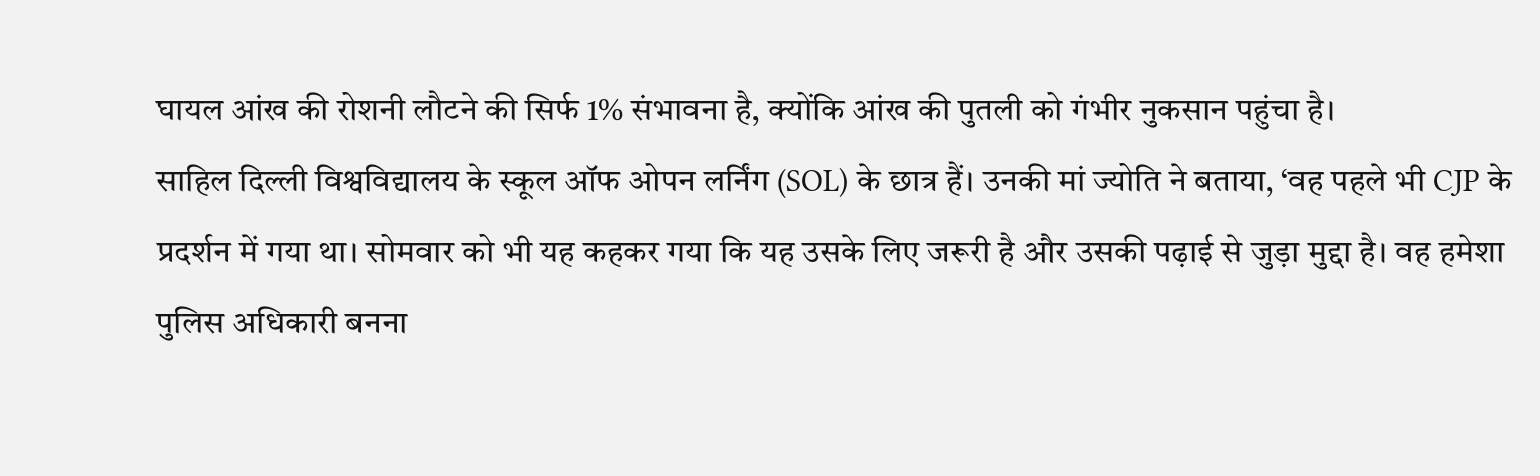घायल आंख की रोशनी लौटने की सिर्फ 1% संभावना है, क्योंकि आंख की पुतली को गंभीर नुकसान पहुंचा है।
साहिल दिल्ली विश्वविद्यालय के स्कूल ऑफ ओपन लर्निंग (SOL) के छात्र हैं। उनकी मां ज्योति ने बताया, ‘वह पहले भी CJP के प्रदर्शन में गया था। सोमवार को भी यह कहकर गया कि यह उसके लिए जरूरी है और उसकी पढ़ाई से जुड़ा मुद्दा है। वह हमेशा पुलिस अधिकारी बनना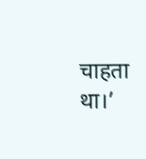चाहता था।’